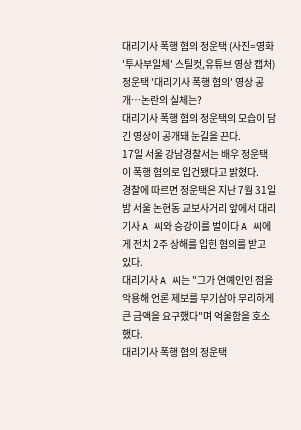대리기사 폭행 혐의 정운택 (사진=영화 '투사부일체' 스틸컷,유튜브 영상 캡처)
정운택 '대리기사 폭행 혐의' 영상 공개…논란의 실체는?
대리기사 폭행 혐의 정운택의 모습이 담긴 영상이 공개돼 눈길을 끈다.
17일 서울 강남경찰서는 배우 정운택이 폭행 혐의로 입건됐다고 밝혔다.
경찰에 따르면 정운택은 지난 7월 31일 밤 서울 논현동 교보사거리 앞에서 대리기사 A 씨와 승강이를 벌이다 A 씨에게 전치 2주 상해를 입힌 혐의를 받고 있다.
대리기사 A 씨는 "그가 연예인인 점을 악용해 언론 제보를 무기삼아 무리하게 큰 금액을 요구했다"며 억울함을 호소했다.
대리기사 폭행 혐의 정운택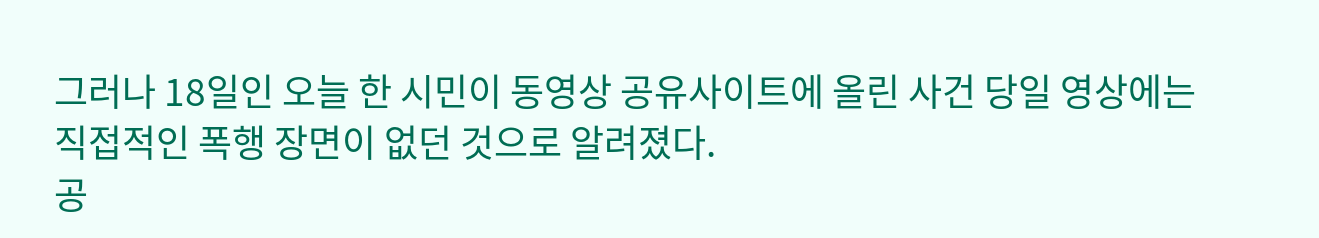그러나 18일인 오늘 한 시민이 동영상 공유사이트에 올린 사건 당일 영상에는 직접적인 폭행 장면이 없던 것으로 알려졌다.
공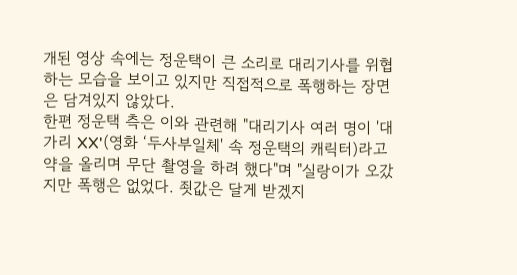개된 영상 속에는 정운택이 큰 소리로 대리기사를 위협하는 모습을 보이고 있지만 직접적으로 폭행하는 장면은 담겨있지 않았다.
한편 정운택 측은 이와 관련해 "대리기사 여러 명이 '대가리 XX'(영화 ‘두사부일체' 속 정운택의 캐릭터)라고 약을 올리며 무단 촬영을 하려 했다"며 "실랑이가 오갔지만 폭행은 없었다. 죗값은 달게 받겠지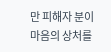만 피해자 분이 마음의 상처를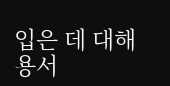입은 데 대해 용서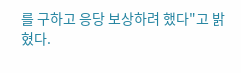를 구하고 응당 보상하려 했다"고 밝혔다.